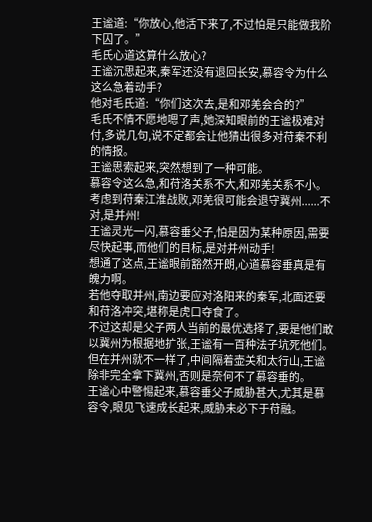王谧道:“你放心,他活下来了,不过怕是只能做我阶下囚了。”
毛氏心道这算什么放心?
王谧沉思起来,秦军还没有退回长安,慕容令为什么这么急着动手?
他对毛氏道:“你们这次去,是和邓羌会合的?”
毛氏不情不愿地嗯了声,她深知眼前的王谧极难对付,多说几句,说不定都会让他猜出很多对苻秦不利的情报。
王谧思索起来,突然想到了一种可能。
慕容令这么急,和苻洛关系不大,和邓羌关系不小。
考虑到苻秦江淮战败,邓羌很可能会退守冀州......不对,是并州!
王谧灵光一闪,慕容垂父子,怕是因为某种原因,需要尽快起事,而他们的目标,是对并州动手!
想通了这点,王谧眼前豁然开朗,心道慕容垂真是有魄力啊。
若他夺取并州,南边要应对洛阳来的秦军,北面还要和苻洛冲突,堪称是虎口夺食了。
不过这却是父子两人当前的最优选择了,要是他们敢以冀州为根据地扩张,王谧有一百种法子坑死他们。
但在并州就不一样了,中间隔着壶关和太行山,王谧除非完全拿下冀州,否则是奈何不了慕容垂的。
王谧心中警惕起来,慕容垂父子威胁甚大,尤其是慕容令,眼见飞速成长起来,威胁未必下于苻融。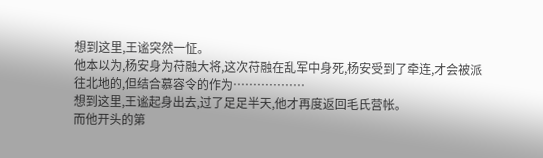想到这里,王谧突然一怔。
他本以为,杨安身为苻融大将,这次苻融在乱军中身死,杨安受到了牵连,才会被派往北地的,但结合慕容令的作为………………
想到这里,王谧起身出去,过了足足半天,他才再度返回毛氏营帐。
而他开头的第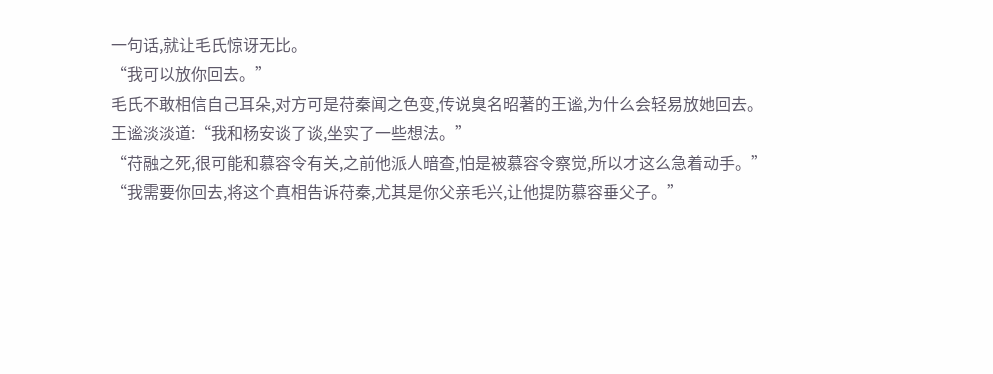一句话,就让毛氏惊讶无比。
“我可以放你回去。”
毛氏不敢相信自己耳朵,对方可是苻秦闻之色变,传说臭名昭著的王谧,为什么会轻易放她回去。
王谧淡淡道:“我和杨安谈了谈,坐实了一些想法。”
“苻融之死,很可能和慕容令有关,之前他派人暗查,怕是被慕容令察觉,所以才这么急着动手。”
“我需要你回去,将这个真相告诉苻秦,尤其是你父亲毛兴,让他提防慕容垂父子。”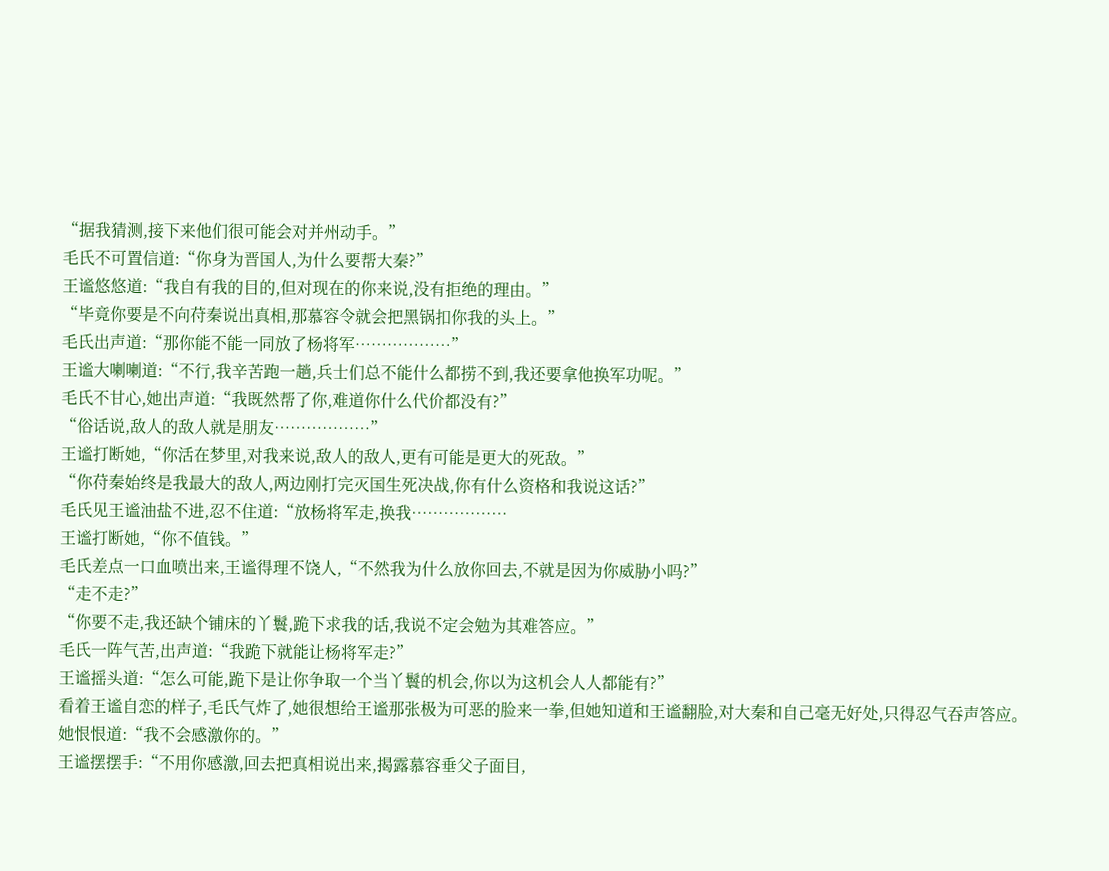“据我猜测,接下来他们很可能会对并州动手。”
毛氏不可置信道:“你身为晋国人,为什么要帮大秦?”
王谧悠悠道:“我自有我的目的,但对现在的你来说,没有拒绝的理由。”
“毕竟你要是不向苻秦说出真相,那慕容令就会把黑锅扣你我的头上。”
毛氏出声道:“那你能不能一同放了杨将军………………”
王谧大喇喇道:“不行,我辛苦跑一趟,兵士们总不能什么都捞不到,我还要拿他换军功呢。”
毛氏不甘心,她出声道:“我既然帮了你,难道你什么代价都没有?”
“俗话说,敌人的敌人就是朋友………………”
王谧打断她,“你活在梦里,对我来说,敌人的敌人,更有可能是更大的死敌。”
“你苻秦始终是我最大的敌人,两边刚打完灭国生死决战,你有什么资格和我说这话?”
毛氏见王谧油盐不进,忍不住道:“放杨将军走,换我………………
王谧打断她,“你不值钱。”
毛氏差点一口血喷出来,王谧得理不饶人,“不然我为什么放你回去,不就是因为你威胁小吗?”
“走不走?”
“你要不走,我还缺个铺床的丫鬟,跪下求我的话,我说不定会勉为其难答应。”
毛氏一阵气苦,出声道:“我跪下就能让杨将军走?”
王谧摇头道:“怎么可能,跪下是让你争取一个当丫鬟的机会,你以为这机会人人都能有?”
看着王谧自恋的样子,毛氏气炸了,她很想给王谧那张极为可恶的脸来一拳,但她知道和王谧翻脸,对大秦和自己毫无好处,只得忍气吞声答应。
她恨恨道:“我不会感激你的。”
王谧摆摆手:“不用你感激,回去把真相说出来,揭露慕容垂父子面目,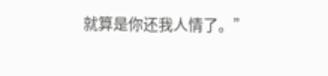就算是你还我人情了。”